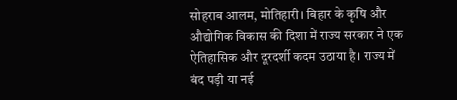सोहराब आलम, मोतिहारी। बिहार के कृषि और औद्योगिक विकास की दिशा में राज्य सरकार ने एक ऐतिहासिक और दूरदर्शी कदम उठाया है। राज्य में बंद पड़ी या नई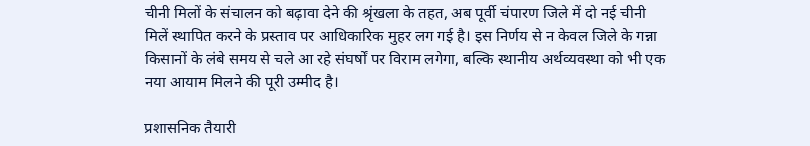चीनी मिलों के संचालन को बढ़ावा देने की श्रृंखला के तहत, अब पूर्वी चंपारण जिले में दो नई चीनी मिलें स्थापित करने के प्रस्ताव पर आधिकारिक मुहर लग गई है। इस निर्णय से न केवल जिले के गन्ना किसानों के लंबे समय से चले आ रहे संघर्षों पर विराम लगेगा, बल्कि स्थानीय अर्थव्यवस्था को भी एक नया आयाम मिलने की पूरी उम्मीद है।

प्रशासनिक तैयारी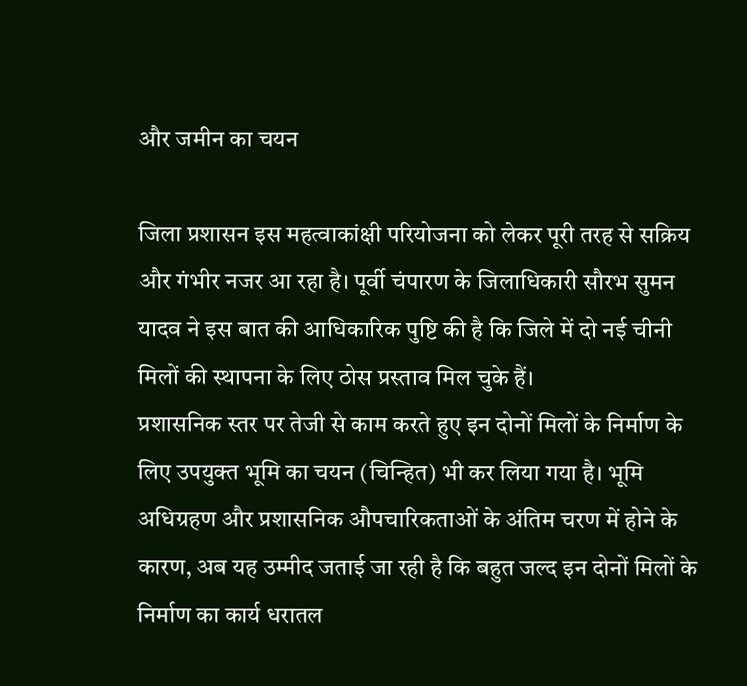और जमीन का चयन

जिला प्रशासन इस महत्वाकांक्षी परियोजना को लेकर पूरी तरह से सक्रिय और गंभीर नजर आ रहा है। पूर्वी चंपारण के जिलाधिकारी सौरभ सुमन यादव ने इस बात की आधिकारिक पुष्टि की है कि जिले में दो नई चीनी मिलों की स्थापना के लिए ठोस प्रस्ताव मिल चुके हैं।
प्रशासनिक स्तर पर तेजी से काम करते हुए इन दोनों मिलों के निर्माण के लिए उपयुक्त भूमि का चयन (चिन्हित) भी कर लिया गया है। भूमि अधिग्रहण और प्रशासनिक औपचारिकताओं के अंतिम चरण में होने के कारण, अब यह उम्मीद जताई जा रही है कि बहुत जल्द इन दोनों मिलों के निर्माण का कार्य धरातल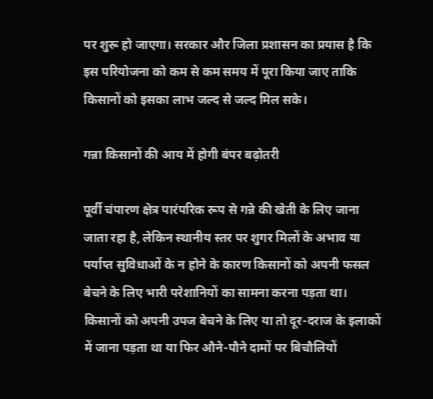पर शुरू हो जाएगा। सरकार और जिला प्रशासन का प्रयास है कि इस परियोजना को कम से कम समय में पूरा किया जाए ताकि किसानों को इसका लाभ जल्द से जल्द मिल सके।

गन्ना किसानों की आय में होगी बंपर बढ़ोतरी

पूर्वी चंपारण क्षेत्र पारंपरिक रूप से गन्ने की खेती के लिए जाना जाता रहा है, लेकिन स्थानीय स्तर पर शुगर मिलों के अभाव या पर्याप्त सुविधाओं के न होने के कारण किसानों को अपनी फसल बेचने के लिए भारी परेशानियों का सामना करना पड़ता था। किसानों को अपनी उपज बेचने के लिए या तो दूर-दराज के इलाकों में जाना पड़ता था या फिर औने-पौने दामों पर बिचौलियों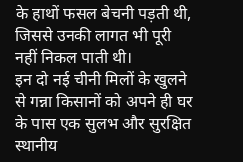के हाथों फसल बेचनी पड़ती थी, जिससे उनकी लागत भी पूरी नहीं निकल पाती थी।
इन दो नई चीनी मिलों के खुलने से गन्ना किसानों को अपने ही घर के पास एक सुलभ और सुरक्षित स्थानीय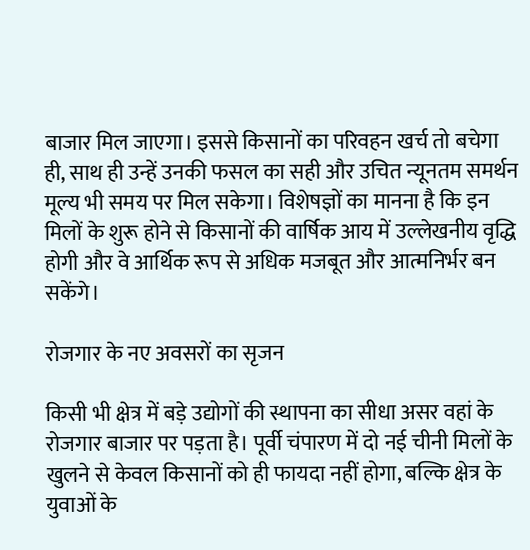बाजार मिल जाएगा। इससे किसानों का परिवहन खर्च तो बचेगा ही, साथ ही उन्हें उनकी फसल का सही और उचित न्यूनतम समर्थन मूल्य भी समय पर मिल सकेगा। विशेषज्ञों का मानना है कि इन मिलों के शुरू होने से किसानों की वार्षिक आय में उल्लेखनीय वृद्धि होगी और वे आर्थिक रूप से अधिक मजबूत और आत्मनिर्भर बन सकेंगे।

रोजगार के नए अवसरों का सृजन

किसी भी क्षेत्र में बड़े उद्योगों की स्थापना का सीधा असर वहां के रोजगार बाजार पर पड़ता है। पूर्वी चंपारण में दो नई चीनी मिलों के खुलने से केवल किसानों को ही फायदा नहीं होगा, बल्कि क्षेत्र के युवाओं के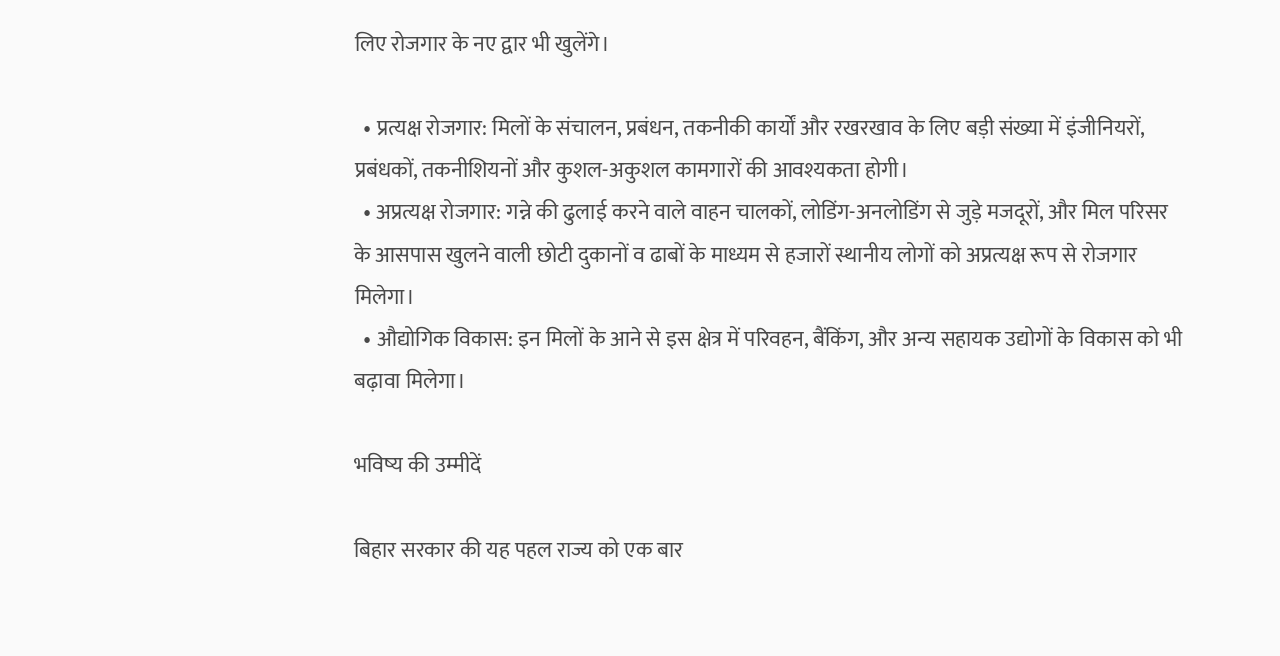लिए रोजगार के नए द्वार भी खुलेंगे।

  • प्रत्यक्ष रोजगार: मिलों के संचालन, प्रबंधन, तकनीकी कार्यों और रखरखाव के लिए बड़ी संख्या में इंजीनियरों, प्रबंधकों, तकनीशियनों और कुशल-अकुशल कामगारों की आवश्यकता होगी।
  • अप्रत्यक्ष रोजगार: गन्ने की ढुलाई करने वाले वाहन चालकों, लोडिंग-अनलोडिंग से जुड़े मजदूरों, और मिल परिसर के आसपास खुलने वाली छोटी दुकानों व ढाबों के माध्यम से हजारों स्थानीय लोगों को अप्रत्यक्ष रूप से रोजगार मिलेगा।
  • औद्योगिक विकास: इन मिलों के आने से इस क्षेत्र में परिवहन, बैंकिंग, और अन्य सहायक उद्योगों के विकास को भी बढ़ावा मिलेगा।

भविष्य की उम्मीदें

बिहार सरकार की यह पहल राज्य को एक बार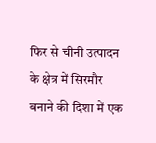फिर से चीनी उत्पादन के क्षेत्र में सिरमौर बनाने की दिशा में एक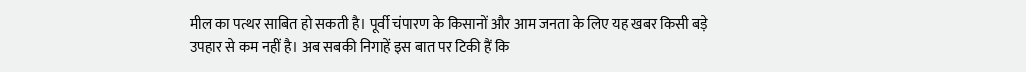मील का पत्थर साबित हो सकती है। पूर्वी चंपारण के किसानों और आम जनता के लिए यह खबर किसी बड़े उपहार से कम नहीं है। अब सबकी निगाहें इस बात पर टिकी हैं कि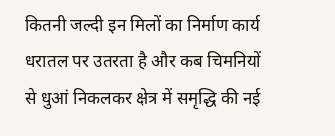कितनी जल्दी इन मिलों का निर्माण कार्य धरातल पर उतरता है और कब चिमनियों से धुआं निकलकर क्षेत्र में समृद्धि की नई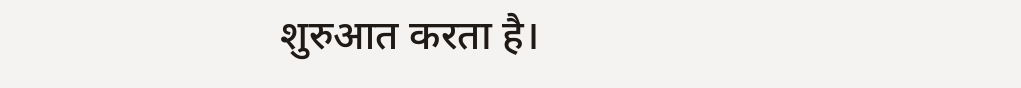शुरुआत करता है।